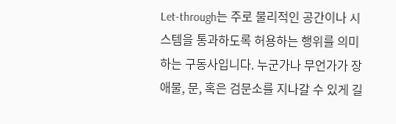Let-through는 주로 물리적인 공간이나 시스템을 통과하도록 허용하는 행위를 의미하는 구동사입니다. 누군가나 무언가가 장애물, 문, 혹은 검문소를 지나갈 수 있게 길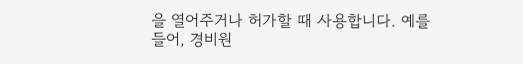을 열어주거나 허가할 때 사용합니다. 예를 들어, 경비원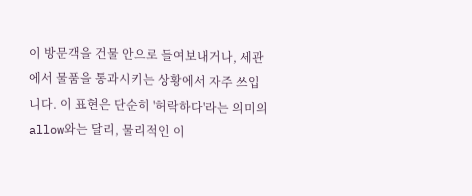이 방문객을 건물 안으로 들여보내거나, 세관에서 물품을 통과시키는 상황에서 자주 쓰입니다. 이 표현은 단순히 '허락하다'라는 의미의 allow와는 달리, 물리적인 이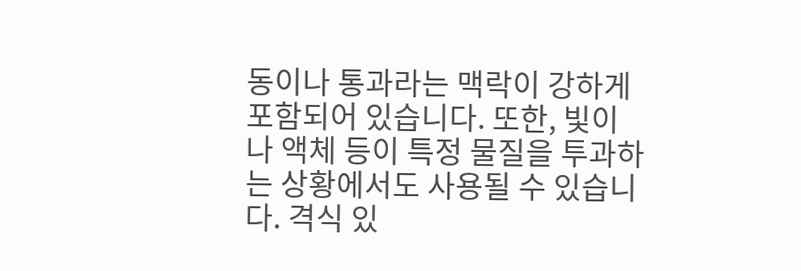동이나 통과라는 맥락이 강하게 포함되어 있습니다. 또한, 빛이나 액체 등이 특정 물질을 투과하는 상황에서도 사용될 수 있습니다. 격식 있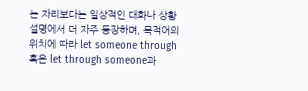는 자리보다는 일상적인 대화나 상황 설명에서 더 자주 등장하며, 목적어의 위치에 따라 let someone through 혹은 let through someone과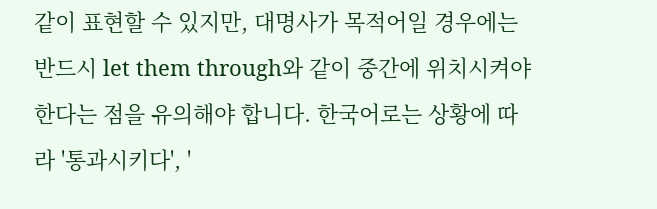같이 표현할 수 있지만, 대명사가 목적어일 경우에는 반드시 let them through와 같이 중간에 위치시켜야 한다는 점을 유의해야 합니다. 한국어로는 상황에 따라 '통과시키다', '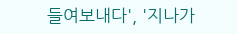들여보내다', '지나가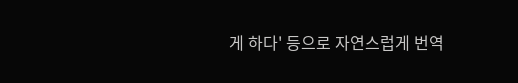게 하다' 등으로 자연스럽게 번역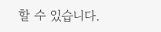할 수 있습니다.